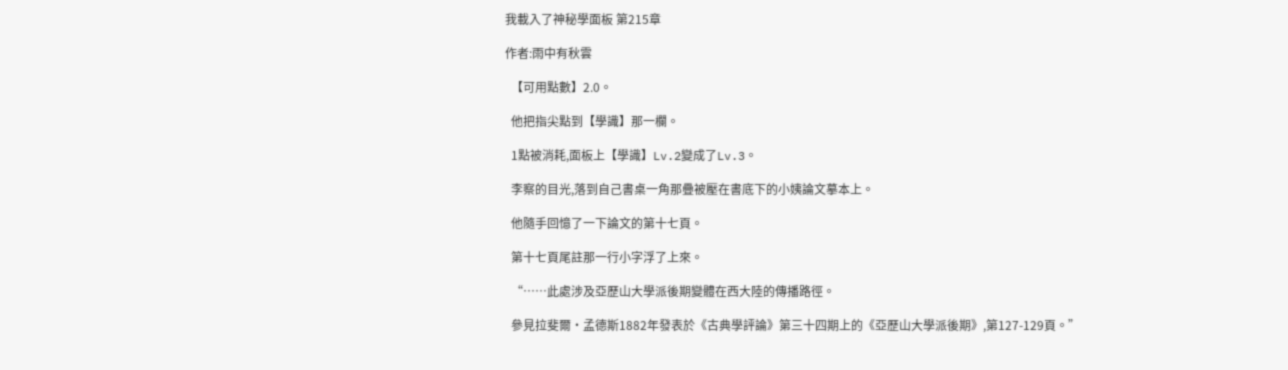我載入了神秘學面板 第215章

作者:雨中有秋雲

  【可用點數】2.0。

  他把指尖點到【學識】那一欄。

  1點被消耗,面板上【學識】Lv.2變成了Lv.3。

  李察的目光,落到自己書桌一角那疊被壓在書底下的小姨論文摹本上。

  他隨手回憶了一下論文的第十七頁。

  第十七頁尾註那一行小字浮了上來。

  “……此處涉及亞歷山大學派後期變體在西大陸的傳播路徑。

  參見拉斐爾·孟德斯1882年發表於《古典學評論》第三十四期上的《亞歷山大學派後期》,第127-129頁。”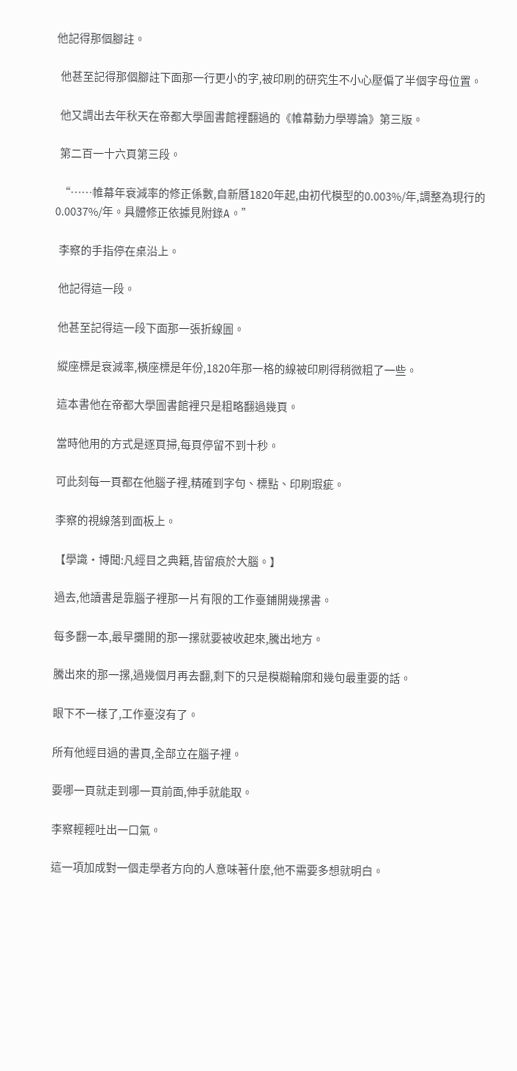他記得那個腳註。

  他甚至記得那個腳註下面那一行更小的字,被印刷的研究生不小心壓偏了半個字母位置。

  他又調出去年秋天在帝都大學圖書館裡翻過的《帷幕動力學導論》第三版。

  第二百一十六頁第三段。

  “……帷幕年衰減率的修正係數,自新曆1820年起,由初代模型的0.003%/年,調整為現行的0.0037%/年。具體修正依據見附錄A。”

  李察的手指停在桌沿上。

  他記得這一段。

  他甚至記得這一段下面那一張折線圖。

  縱座標是衰減率,橫座標是年份,1820年那一格的線被印刷得稍微粗了一些。

  這本書他在帝都大學圖書館裡只是粗略翻過幾頁。

  當時他用的方式是逐頁掃,每頁停留不到十秒。

  可此刻每一頁都在他腦子裡,精確到字句、標點、印刷瑕疵。

  李察的視線落到面板上。

  【學識·博聞:凡經目之典籍,皆留痕於大腦。】

  過去,他讀書是靠腦子裡那一片有限的工作臺鋪開幾摞書。

  每多翻一本,最早攤開的那一摞就要被收起來,騰出地方。

  騰出來的那一摞,過幾個月再去翻,剩下的只是模糊輪廓和幾句最重要的話。

  眼下不一樣了,工作臺沒有了。

  所有他經目過的書頁,全部立在腦子裡。

  要哪一頁就走到哪一頁前面,伸手就能取。

  李察輕輕吐出一口氣。

  這一項加成對一個走學者方向的人意味著什麼,他不需要多想就明白。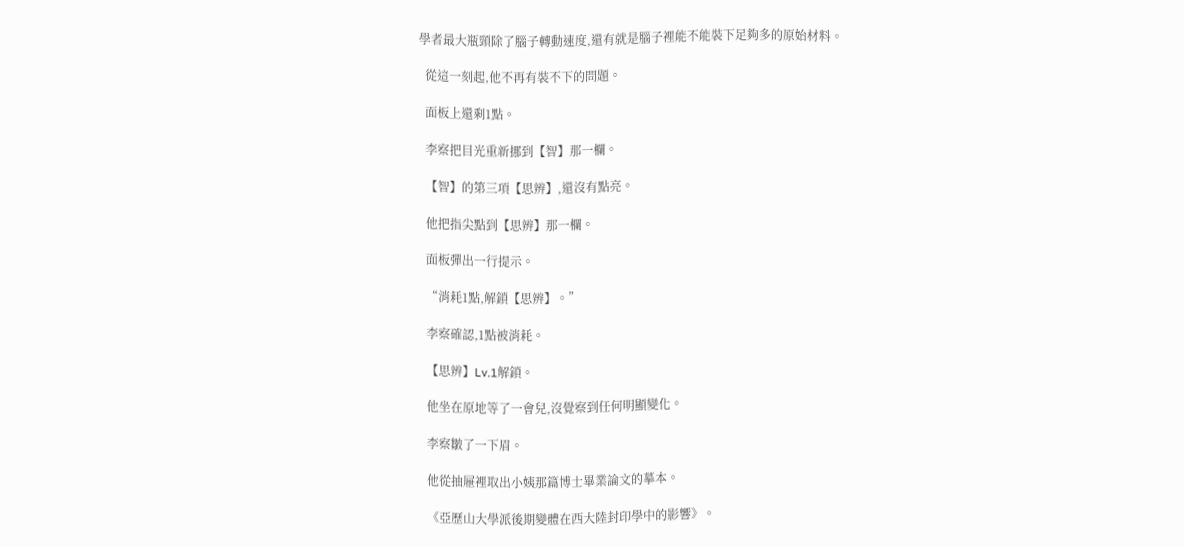學者最大瓶頸除了腦子轉動速度,還有就是腦子裡能不能裝下足夠多的原始材料。

  從這一刻起,他不再有裝不下的問題。

  面板上還剩1點。

  李察把目光重新挪到【智】那一欄。

  【智】的第三項【思辨】,還沒有點亮。

  他把指尖點到【思辨】那一欄。

  面板彈出一行提示。

  “消耗1點,解鎖【思辨】。”

  李察確認,1點被消耗。

  【思辨】Lv.1解鎖。

  他坐在原地等了一會兒,沒覺察到任何明顯變化。

  李察皺了一下眉。

  他從抽屜裡取出小姨那篇博士畢業論文的摹本。

  《亞歷山大學派後期變體在西大陸封印學中的影響》。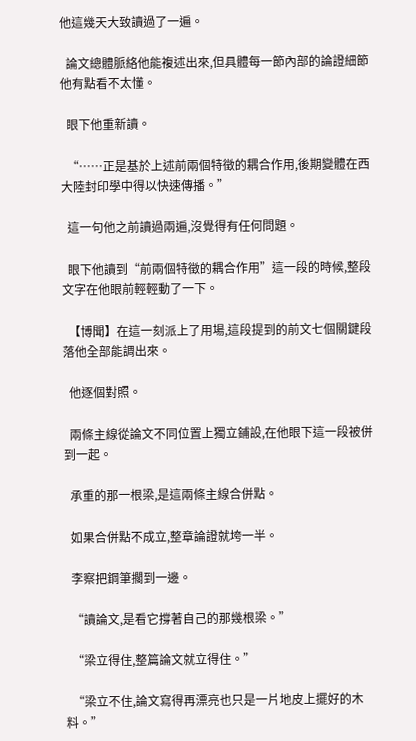他這幾天大致讀過了一遍。

  論文總體脈絡他能複述出來,但具體每一節內部的論證細節他有點看不太懂。

  眼下他重新讀。

  “……正是基於上述前兩個特徵的耦合作用,後期變體在西大陸封印學中得以快速傳播。”

  這一句他之前讀過兩遍,沒覺得有任何問題。

  眼下他讀到“前兩個特徵的耦合作用”這一段的時候,整段文字在他眼前輕輕動了一下。

  【博聞】在這一刻派上了用場,這段提到的前文七個關鍵段落他全部能調出來。

  他逐個對照。

  兩條主線從論文不同位置上獨立鋪設,在他眼下這一段被併到一起。

  承重的那一根梁,是這兩條主線合併點。

  如果合併點不成立,整章論證就垮一半。

  李察把鋼筆擱到一邊。

  “讀論文,是看它撐著自己的那幾根梁。”

  “梁立得住,整篇論文就立得住。”

  “梁立不住,論文寫得再漂亮也只是一片地皮上擺好的木料。”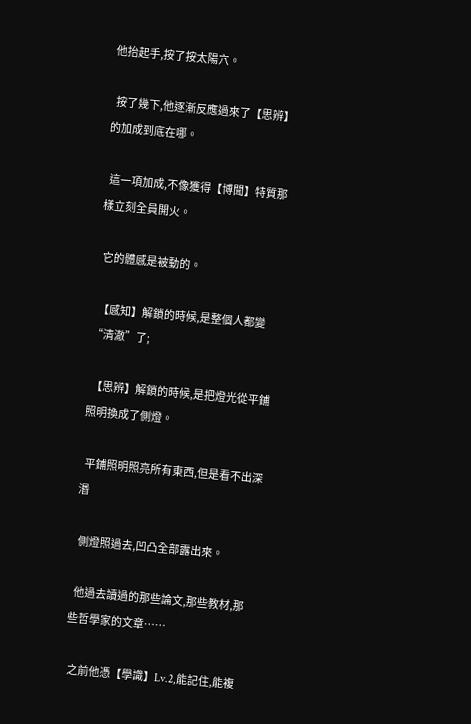他抬起手,按了按太陽穴。

  按了幾下,他逐漸反應過來了【思辨】的加成到底在哪。

  這一項加成,不像獲得【博聞】特質那樣立刻全員開火。

  它的體感是被動的。

  【感知】解鎖的時候,是整個人都變“清澈”了;

  【思辨】解鎖的時候,是把燈光從平鋪照明換成了側燈。

  平鋪照明照亮所有東西,但是看不出深湣

  側燈照過去,凹凸全部露出來。

  他過去讀過的那些論文,那些教材,那些哲學家的文章……

  之前他憑【學識】Lv.2,能記住,能複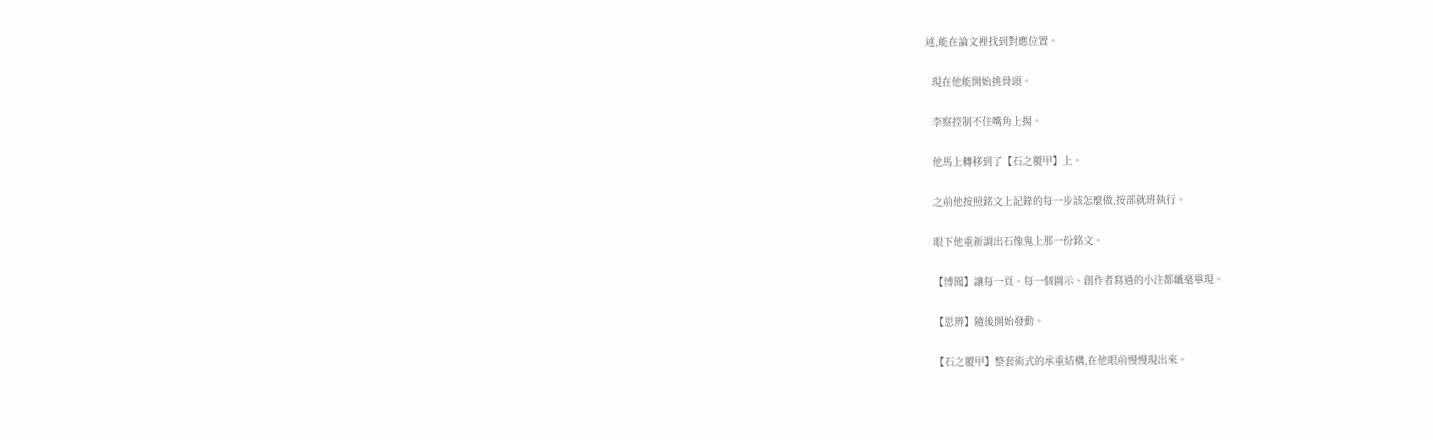述,能在論文裡找到對應位置。

  現在他能開始挑骨頭。

  李察控制不住嘴角上揚。

  他馬上轉移到了【石之覆甲】上。

  之前他按照銘文上記錄的每一步該怎麼做,按部就班執行。

  眼下他重新調出石像鬼上那一份銘文。

  【博聞】讓每一頁、每一個圖示、創作者寫過的小注都纖毫畢現。

  【思辨】隨後開始發動。

  【石之覆甲】整套術式的承重結構,在他眼前慢慢現出來。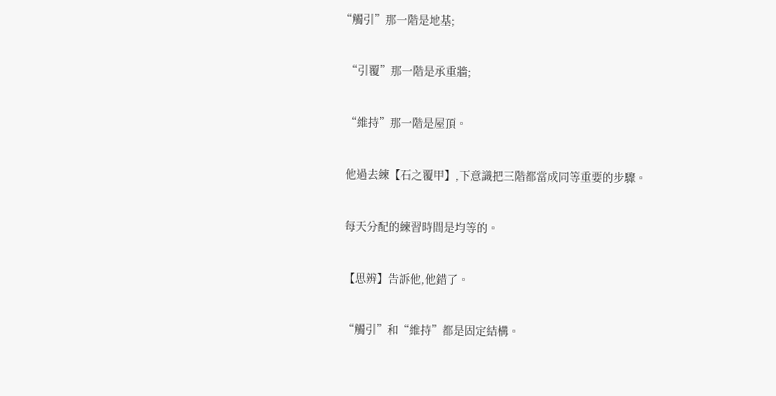“觸引”那一階是地基;

  “引覆”那一階是承重牆;

  “維持”那一階是屋頂。

  他過去練【石之覆甲】,下意識把三階都當成同等重要的步驟。

  每天分配的練習時間是均等的。

  【思辨】告訴他,他錯了。

  “觸引”和“維持”都是固定結構。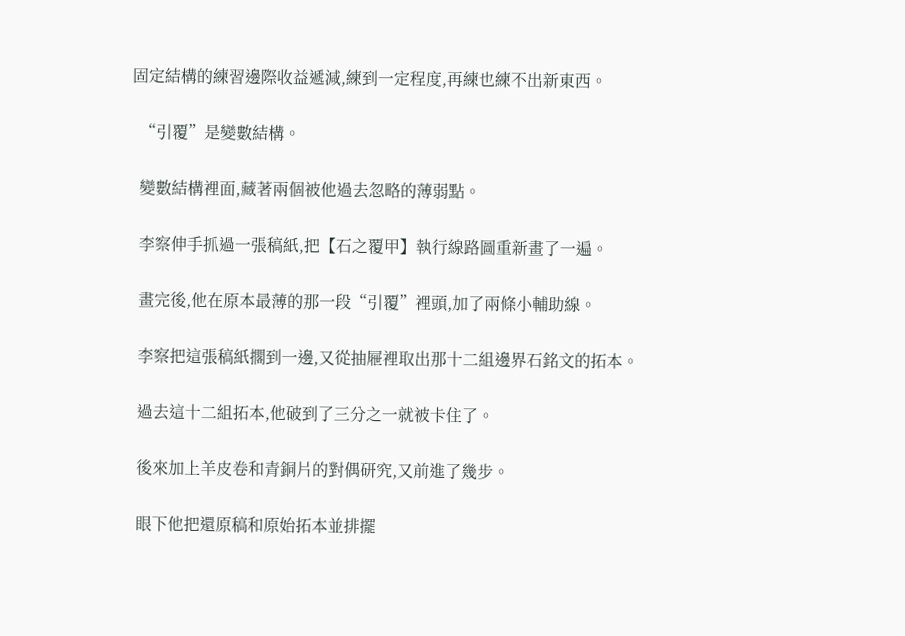固定結構的練習邊際收益遞減,練到一定程度,再練也練不出新東西。

  “引覆”是變數結構。

  變數結構裡面,藏著兩個被他過去忽略的薄弱點。

  李察伸手抓過一張稿紙,把【石之覆甲】執行線路圖重新畫了一遍。

  畫完後,他在原本最薄的那一段“引覆”裡頭,加了兩條小輔助線。

  李察把這張稿紙擱到一邊,又從抽屜裡取出那十二組邊界石銘文的拓本。

  過去這十二組拓本,他破到了三分之一就被卡住了。

  後來加上羊皮卷和青銅片的對偶研究,又前進了幾步。

  眼下他把還原稿和原始拓本並排擺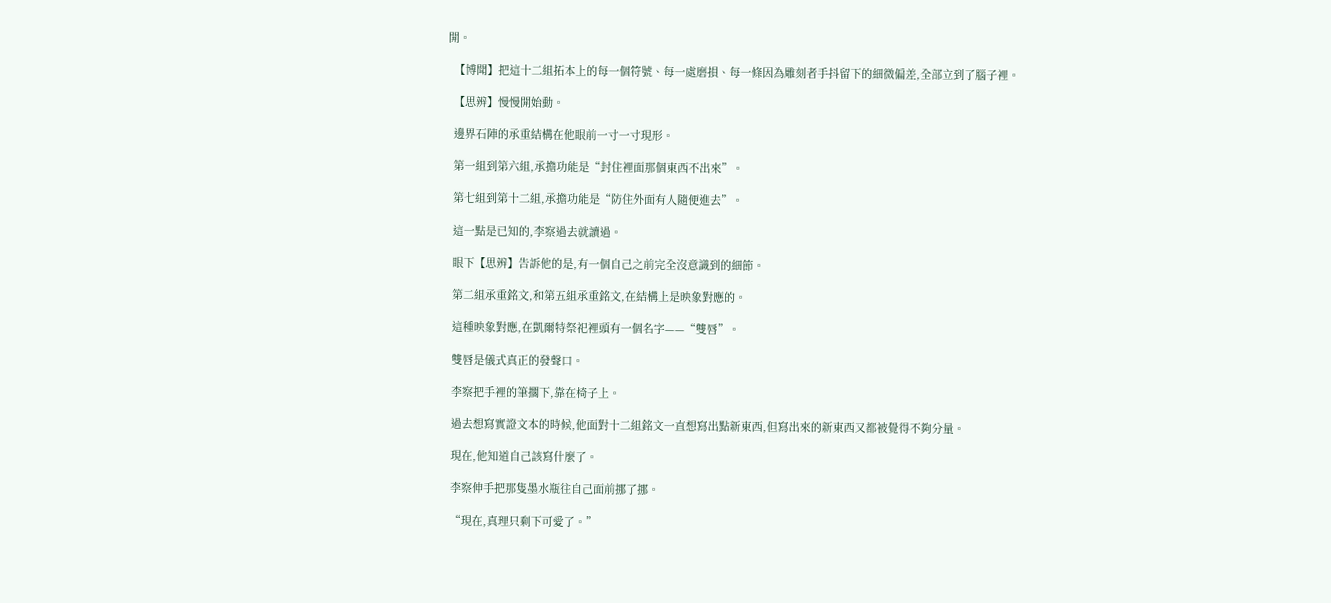開。

  【博聞】把這十二組拓本上的每一個符號、每一處磨損、每一條因為雕刻者手抖留下的細微偏差,全部立到了腦子裡。

  【思辨】慢慢開始動。

  邊界石陣的承重結構在他眼前一寸一寸現形。

  第一組到第六組,承擔功能是“封住裡面那個東西不出來”。

  第七組到第十二組,承擔功能是“防住外面有人隨便進去”。

  這一點是已知的,李察過去就讀過。

  眼下【思辨】告訴他的是,有一個自己之前完全沒意識到的細節。

  第二組承重銘文,和第五組承重銘文,在結構上是映象對應的。

  這種映象對應,在凱爾特祭祀裡頭有一個名字——“雙唇”。

  雙唇是儀式真正的發聲口。

  李察把手裡的筆擱下,靠在椅子上。

  過去想寫實證文本的時候,他面對十二組銘文一直想寫出點新東西,但寫出來的新東西又都被覺得不夠分量。

  現在,他知道自己該寫什麼了。

  李察伸手把那隻墨水瓶往自己面前挪了挪。

  “現在,真理只剩下可愛了。”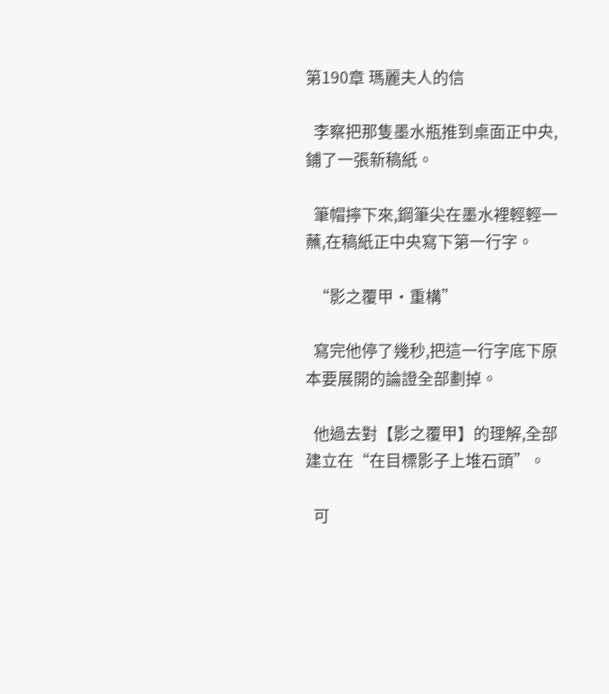第190章 瑪麗夫人的信

  李察把那隻墨水瓶推到桌面正中央,鋪了一張新稿紙。

  筆帽擰下來,鋼筆尖在墨水裡輕輕一蘸,在稿紙正中央寫下第一行字。

  “影之覆甲·重構”

  寫完他停了幾秒,把這一行字底下原本要展開的論證全部劃掉。

  他過去對【影之覆甲】的理解,全部建立在“在目標影子上堆石頭”。

  可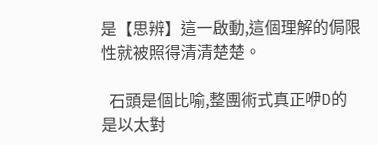是【思辨】這一啟動,這個理解的侷限性就被照得清清楚楚。

  石頭是個比喻,整團術式真正咿D的是以太對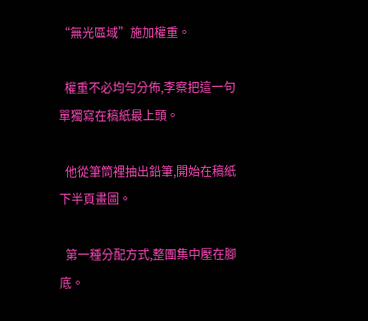“無光區域”施加權重。

  權重不必均勻分佈,李察把這一句單獨寫在稿紙最上頭。

  他從筆筒裡抽出鉛筆,開始在稿紙下半頁畫圖。

  第一種分配方式,整團集中壓在腳底。